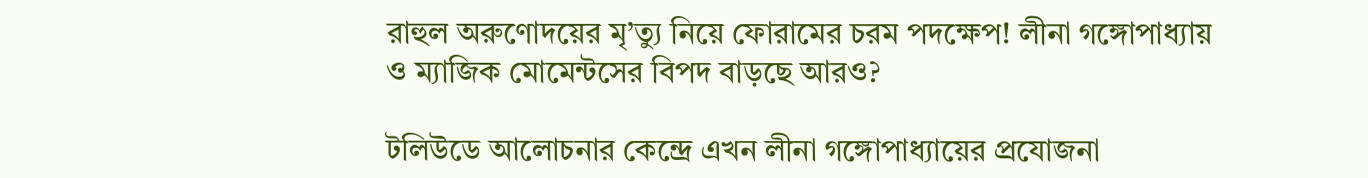রাহুল অরুণোদয়ের মৃ’ত্যু নিয়ে ফোরামের চরম পদক্ষেপ! লীনা গঙ্গোপাধ্যায় ও ম্যাজিক মোমেন্টসের বিপদ বাড়ছে আরও?

টলিউডে আলোচনার কেন্দ্রে এখন লীনা গঙ্গোপাধ্যায়ের প্রযোজনা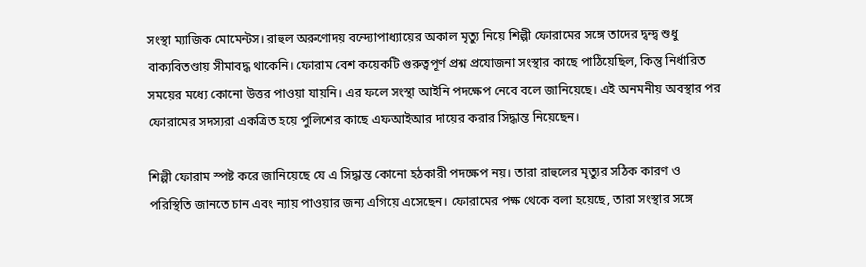সংস্থা ম্যাজিক মোমেন্টস। রাহুল অরুণোদয় বন্দ্যোপাধ্যায়ের অকাল মৃত্যু নিয়ে শিল্পী ফোরামের সঙ্গে তাদের দ্বন্দ্ব শুধু বাক্যবিতণ্ডায় সীমাবদ্ধ থাকেনি। ফোরাম বেশ কয়েকটি গুরুত্বপূর্ণ প্রশ্ন প্রযোজনা সংস্থার কাছে পাঠিয়েছিল, কিন্তু নির্ধারিত সময়ের মধ্যে কোনো উত্তর পাওয়া যায়নি। এর ফলে সংস্থা আইনি পদক্ষেপ নেবে বলে জানিয়েছে। এই অনমনীয় অবস্থার পর ফোরামের সদস্যরা একত্রিত হয়ে পুলিশের কাছে এফআইআর দায়ের করার সিদ্ধান্ত নিয়েছেন।

শিল্পী ফোরাম স্পষ্ট করে জানিয়েছে যে এ সিদ্ধান্ত কোনো হঠকারী পদক্ষেপ নয়। তারা রাহুলের মৃত্যুর সঠিক কারণ ও পরিস্থিতি জানতে চান এবং ন্যায় পাওয়ার জন্য এগিয়ে এসেছেন। ফোরামের পক্ষ থেকে বলা হয়েছে, তারা সংস্থার সঙ্গে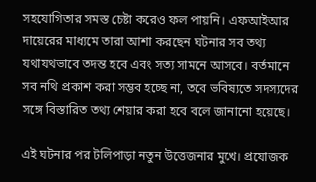সহযোগিতার সমস্ত চেষ্টা করেও ফল পায়নি। এফআইআর দায়েরের মাধ্যমে তারা আশা করছেন ঘটনার সব তথ্য যথাযথভাবে তদন্ত হবে এবং সত্য সামনে আসবে। বর্তমানে সব নথি প্রকাশ করা সম্ভব হচ্ছে না, তবে ভবিষ্যতে সদস্যদের সঙ্গে বিস্তারিত তথ্য শেয়ার করা হবে বলে জানানো হয়েছে।

এই ঘটনার পর টলিপাড়া নতুন উত্তেজনার মুখে। প্রযোজক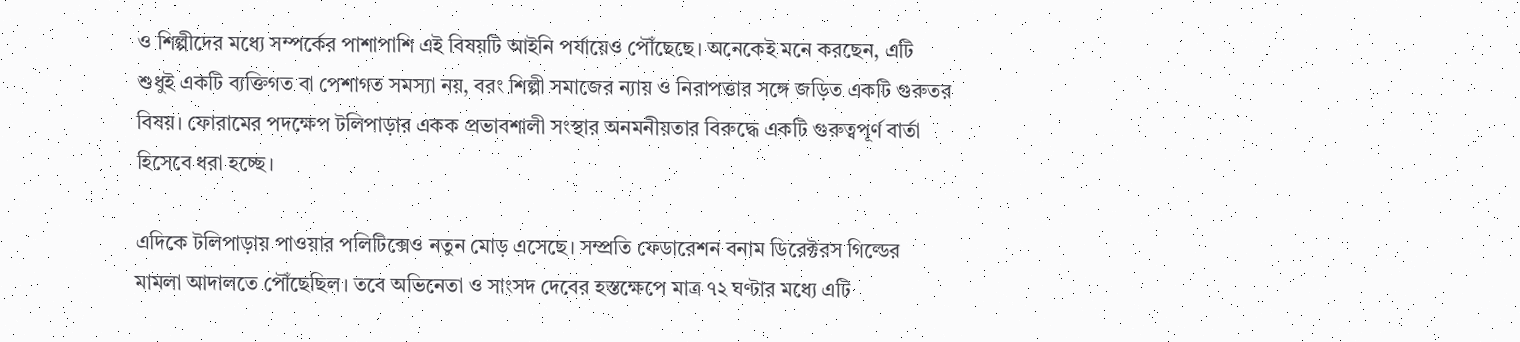ও শিল্পীদের মধ্যে সম্পর্কের পাশাপাশি এই বিষয়টি আইনি পর্যায়েও পৌঁছেছে। অনেকেই মনে করছেন, এটি শুধুই একটি ব্যক্তিগত বা পেশাগত সমস্যা নয়, বরং শিল্পী সমাজের ন্যায় ও নিরাপত্তার সঙ্গে জড়িত একটি গুরুতর বিষয়। ফোরামের পদক্ষেপ টলিপাড়ার একক প্রভাবশালী সংস্থার অনমনীয়তার বিরুদ্ধে একটি গুরুত্বপূর্ণ বার্তা হিসেবে ধরা হচ্ছে।

এদিকে টলিপাড়ায় পাওয়ার পলিটিক্সেও নতুন মোড় এসেছে। সম্প্রতি ফেডারেশন বনাম ডিরেক্টরস গিল্ডের মামলা আদালতে পৌঁছেছিল। তবে অভিনেতা ও সাংসদ দেবের হস্তক্ষেপে মাত্র ৭২ ঘণ্টার মধ্যে এটি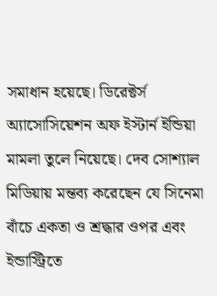সমাধান হয়েছে। ডিরেক্টর্স অ্যাসোসিয়েশন অফ ইস্টার্ন ইন্ডিয়া মামলা তুলে নিয়েছে। দেব সোশ্যাল মিডিয়ায় মন্তব্য করেছেন যে সিনেমা বাঁচে একতা ও শ্রদ্ধার ওপর এবং ইন্ডাস্ট্রিতে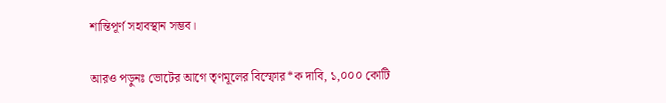শান্তিপূর্ণ সহাবস্থান সম্ভব।

আরও পড়ুনঃ ভোটের আগে তৃণমূলের বিস্ফোর*ক দাবি, ১,০০০ কোটি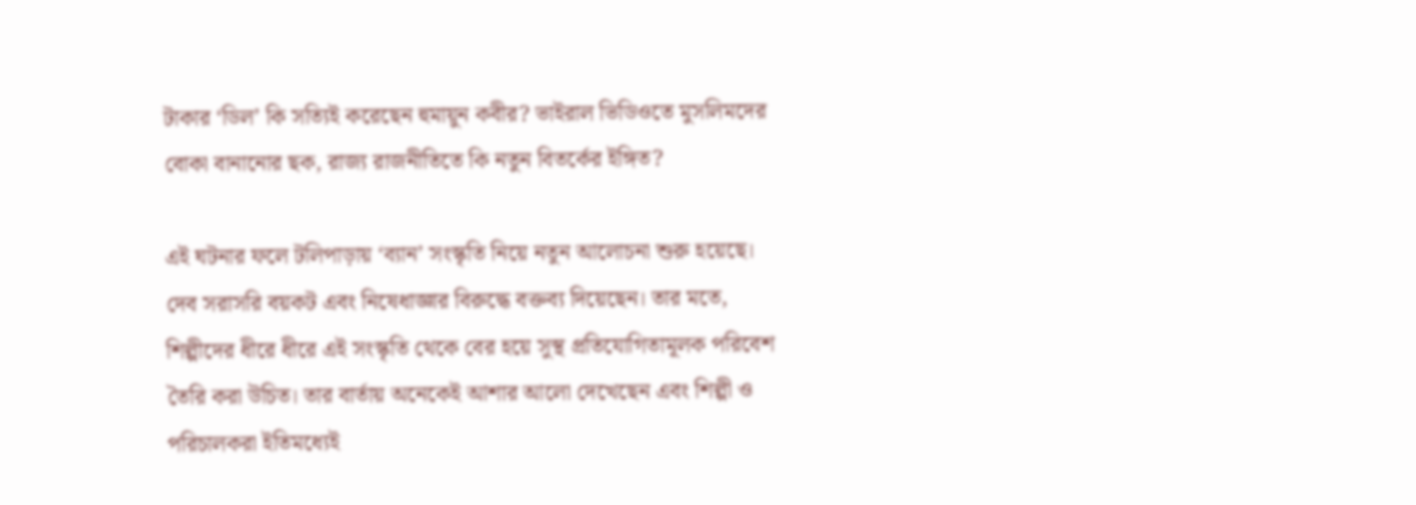টাকার ‘ডিল’ কি সত্যিই করেছেন হুমায়ুন কবীর? ভাইরাল ভিডিওতে মুসলিমদের বোকা বানানোর ছক, রাজ্য রাজনীতিতে কি নতুন বিতর্কের ইঙ্গিত?

এই ঘটনার ফলে টলিপাড়ায় ‘ব্যান’ সংস্কৃতি নিয়ে নতুন আলোচনা শুরু হয়েছে। দেব সরাসরি বয়কট এবং নিষেধাজ্ঞার বিরুদ্ধে বক্তব্য দিয়েছেন। তার মতে, শিল্পীদের ধীরে ধীরে এই সংস্কৃতি থেকে বের হয়ে সুস্থ প্রতিযোগিতামূলক পরিবেশ তৈরি করা উচিত। তার বার্তায় অনেকেই আশার আলো দেখেছেন এবং শিল্পী ও পরিচালকরা ইতিমধ্যেই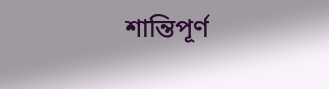শান্তিপূর্ণ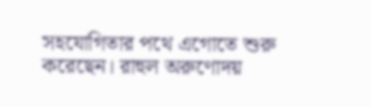সহযোগিতার পথে এগোতে শুরু করেছেন। রাহুল অরুণোদয়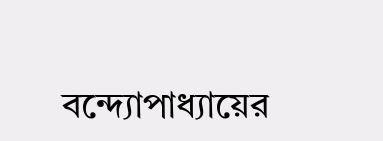বন্দ্যোপাধ্যায়ের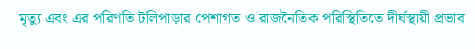মৃত্যু এবং এর পরিণতি টলিপাড়ার পেশাগত ও রাজনৈতিক পরিস্থিতিতে দীর্ঘস্থায়ী প্রভাব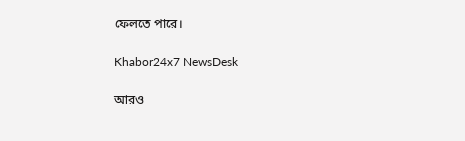ফেলতে পারে।

Khabor24x7 NewsDesk

আরও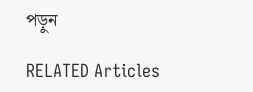পড়ুন

RELATED Articles